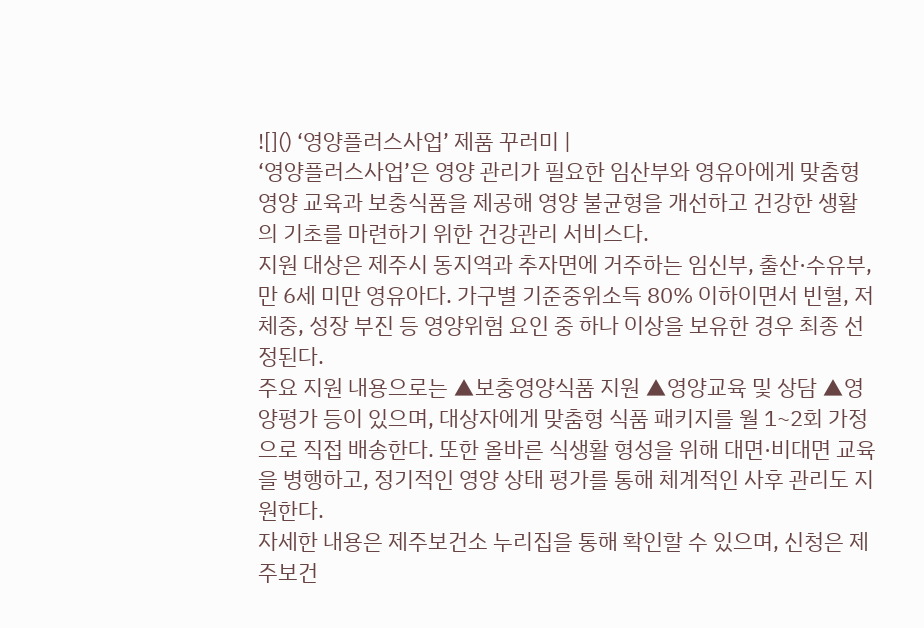![]() ‘영양플러스사업’ 제품 꾸러미 |
‘영양플러스사업’은 영양 관리가 필요한 임산부와 영유아에게 맞춤형 영양 교육과 보충식품을 제공해 영양 불균형을 개선하고 건강한 생활의 기초를 마련하기 위한 건강관리 서비스다.
지원 대상은 제주시 동지역과 추자면에 거주하는 임신부, 출산·수유부, 만 6세 미만 영유아다. 가구별 기준중위소득 80% 이하이면서 빈혈, 저체중, 성장 부진 등 영양위험 요인 중 하나 이상을 보유한 경우 최종 선정된다.
주요 지원 내용으로는 ▲보충영양식품 지원 ▲영양교육 및 상담 ▲영양평가 등이 있으며, 대상자에게 맞춤형 식품 패키지를 월 1~2회 가정으로 직접 배송한다. 또한 올바른 식생활 형성을 위해 대면·비대면 교육을 병행하고, 정기적인 영양 상태 평가를 통해 체계적인 사후 관리도 지원한다.
자세한 내용은 제주보건소 누리집을 통해 확인할 수 있으며, 신청은 제주보건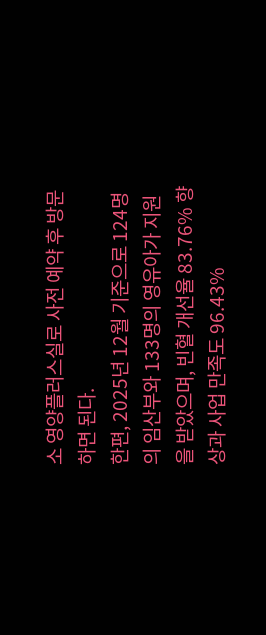소 영양플러스실로 사전 예약 후 방문하면 된다.
한편, 2025년 12월 기준으로 124명의 임산부와 133명의 영유아가 지원을 받았으며, 빈혈 개선율 83.76% 향상과 사업 만족도 96.43%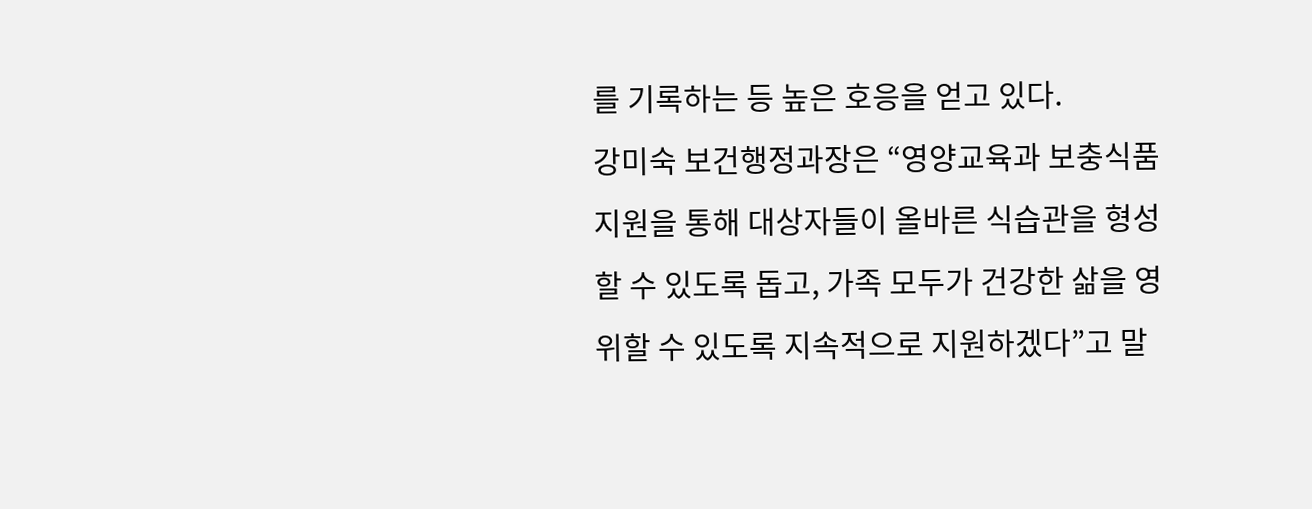를 기록하는 등 높은 호응을 얻고 있다.
강미숙 보건행정과장은 “영양교육과 보충식품 지원을 통해 대상자들이 올바른 식습관을 형성할 수 있도록 돕고, 가족 모두가 건강한 삶을 영위할 수 있도록 지속적으로 지원하겠다”고 말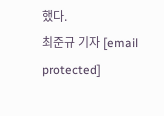했다.
최준규 기자 [email protected]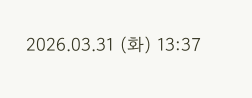2026.03.31 (화) 13:37